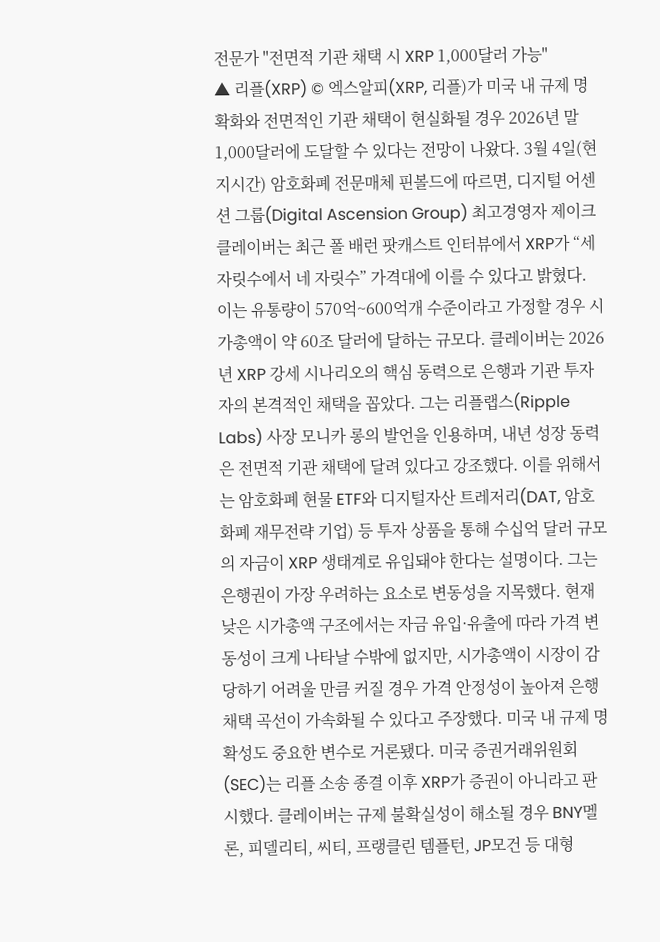전문가 "전면적 기관 채택 시 XRP 1,000달러 가능"
▲ 리플(XRP) © 엑스알피(XRP, 리플)가 미국 내 규제 명확화와 전면적인 기관 채택이 현실화될 경우 2026년 말 1,000달러에 도달할 수 있다는 전망이 나왔다. 3월 4일(현지시간) 암호화폐 전문매체 핀볼드에 따르면, 디지털 어센션 그룹(Digital Ascension Group) 최고경영자 제이크 클레이버는 최근 폴 배런 팟캐스트 인터뷰에서 XRP가 “세 자릿수에서 네 자릿수” 가격대에 이를 수 있다고 밝혔다. 이는 유통량이 570억~600억개 수준이라고 가정할 경우 시가총액이 약 60조 달러에 달하는 규모다. 클레이버는 2026년 XRP 강세 시나리오의 핵심 동력으로 은행과 기관 투자자의 본격적인 채택을 꼽았다. 그는 리플랩스(Ripple Labs) 사장 모니카 롱의 발언을 인용하며, 내년 성장 동력은 전면적 기관 채택에 달려 있다고 강조했다. 이를 위해서는 암호화폐 현물 ETF와 디지털자산 트레저리(DAT, 암호화폐 재무전략 기업) 등 투자 상품을 통해 수십억 달러 규모의 자금이 XRP 생태계로 유입돼야 한다는 설명이다. 그는 은행권이 가장 우려하는 요소로 변동성을 지목했다. 현재 낮은 시가총액 구조에서는 자금 유입·유출에 따라 가격 변동성이 크게 나타날 수밖에 없지만, 시가총액이 시장이 감당하기 어려울 만큼 커질 경우 가격 안정성이 높아져 은행 채택 곡선이 가속화될 수 있다고 주장했다. 미국 내 규제 명확성도 중요한 변수로 거론됐다. 미국 증권거래위원회(SEC)는 리플 소송 종결 이후 XRP가 증권이 아니라고 판시했다. 클레이버는 규제 불확실성이 해소될 경우 BNY멜론, 피델리티, 씨티, 프랭클린 템플턴, JP모건 등 대형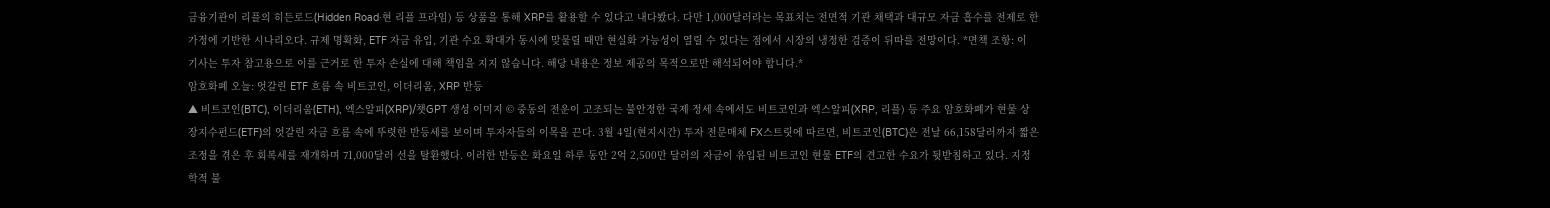금융기관이 리플의 히든로드(Hidden Road·현 리플 프라임) 등 상품을 통해 XRP를 활용할 수 있다고 내다봤다. 다만 1,000달러라는 목표치는 전면적 기관 채택과 대규모 자금 흡수를 전제로 한 가정에 기반한 시나리오다. 규제 명확화, ETF 자금 유입, 기관 수요 확대가 동시에 맞물릴 때만 현실화 가능성이 열릴 수 있다는 점에서 시장의 냉정한 검증이 뒤따를 전망이다. *면책 조항: 이 기사는 투자 참고용으로 이를 근거로 한 투자 손실에 대해 책임을 지지 않습니다. 해당 내용은 정보 제공의 목적으로만 해석되어야 합니다.*
암호화폐 오늘: 엇갈린 ETF 흐름 속 비트코인, 이더리움, XRP 반등
▲ 비트코인(BTC), 이더리움(ETH), 엑스알피(XRP)/챗GPT 생성 이미지 © 중동의 전운이 고조되는 불안정한 국제 정세 속에서도 비트코인과 엑스알피(XRP, 리플) 등 주요 암호화폐가 현물 상장지수펀드(ETF)의 엇갈린 자금 흐름 속에 뚜렷한 반등세를 보이며 투자자들의 이목을 끈다. 3월 4일(현지시간) 투자 전문매체 FX스트릿에 따르면, 비트코인(BTC)은 전날 66,158달러까지 짧은 조정을 겪은 후 회복세를 재개하며 71,000달러 선을 탈환했다. 이러한 반등은 화요일 하루 동안 2억 2,500만 달러의 자금이 유입된 비트코인 현물 ETF의 견고한 수요가 뒷받침하고 있다. 지정학적 불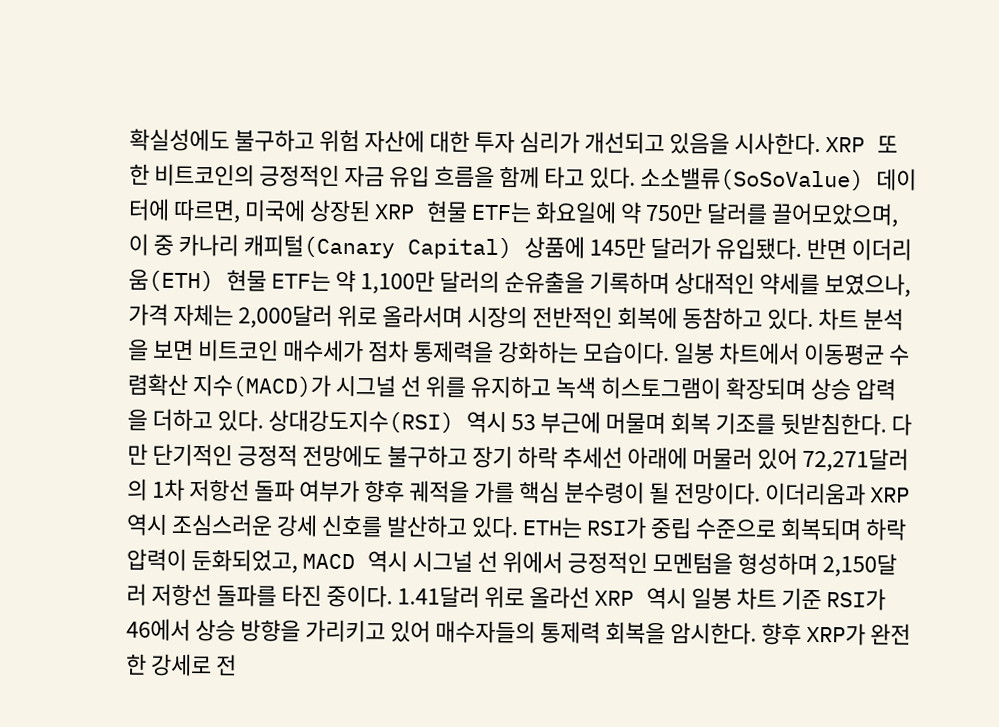확실성에도 불구하고 위험 자산에 대한 투자 심리가 개선되고 있음을 시사한다. XRP 또한 비트코인의 긍정적인 자금 유입 흐름을 함께 타고 있다. 소소밸류(SoSoValue) 데이터에 따르면, 미국에 상장된 XRP 현물 ETF는 화요일에 약 750만 달러를 끌어모았으며, 이 중 카나리 캐피털(Canary Capital) 상품에 145만 달러가 유입됐다. 반면 이더리움(ETH) 현물 ETF는 약 1,100만 달러의 순유출을 기록하며 상대적인 약세를 보였으나, 가격 자체는 2,000달러 위로 올라서며 시장의 전반적인 회복에 동참하고 있다. 차트 분석을 보면 비트코인 매수세가 점차 통제력을 강화하는 모습이다. 일봉 차트에서 이동평균 수렴확산 지수(MACD)가 시그널 선 위를 유지하고 녹색 히스토그램이 확장되며 상승 압력을 더하고 있다. 상대강도지수(RSI) 역시 53 부근에 머물며 회복 기조를 뒷받침한다. 다만 단기적인 긍정적 전망에도 불구하고 장기 하락 추세선 아래에 머물러 있어 72,271달러의 1차 저항선 돌파 여부가 향후 궤적을 가를 핵심 분수령이 될 전망이다. 이더리움과 XRP 역시 조심스러운 강세 신호를 발산하고 있다. ETH는 RSI가 중립 수준으로 회복되며 하락 압력이 둔화되었고, MACD 역시 시그널 선 위에서 긍정적인 모멘텀을 형성하며 2,150달러 저항선 돌파를 타진 중이다. 1.41달러 위로 올라선 XRP 역시 일봉 차트 기준 RSI가 46에서 상승 방향을 가리키고 있어 매수자들의 통제력 회복을 암시한다. 향후 XRP가 완전한 강세로 전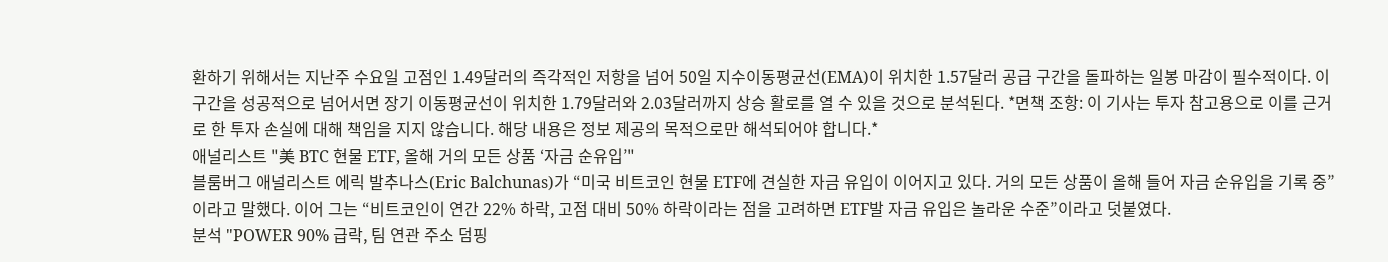환하기 위해서는 지난주 수요일 고점인 1.49달러의 즉각적인 저항을 넘어 50일 지수이동평균선(EMA)이 위치한 1.57달러 공급 구간을 돌파하는 일봉 마감이 필수적이다. 이 구간을 성공적으로 넘어서면 장기 이동평균선이 위치한 1.79달러와 2.03달러까지 상승 활로를 열 수 있을 것으로 분석된다. *면책 조항: 이 기사는 투자 참고용으로 이를 근거로 한 투자 손실에 대해 책임을 지지 않습니다. 해당 내용은 정보 제공의 목적으로만 해석되어야 합니다.*
애널리스트 "美 BTC 현물 ETF, 올해 거의 모든 상품 ‘자금 순유입’"
블룸버그 애널리스트 에릭 발추나스(Eric Balchunas)가 “미국 비트코인 현물 ETF에 견실한 자금 유입이 이어지고 있다. 거의 모든 상품이 올해 들어 자금 순유입을 기록 중”이라고 말했다. 이어 그는 “비트코인이 연간 22% 하락, 고점 대비 50% 하락이라는 점을 고려하면 ETF발 자금 유입은 놀라운 수준”이라고 덧붙였다.
분석 "POWER 90% 급락, 팀 연관 주소 덤핑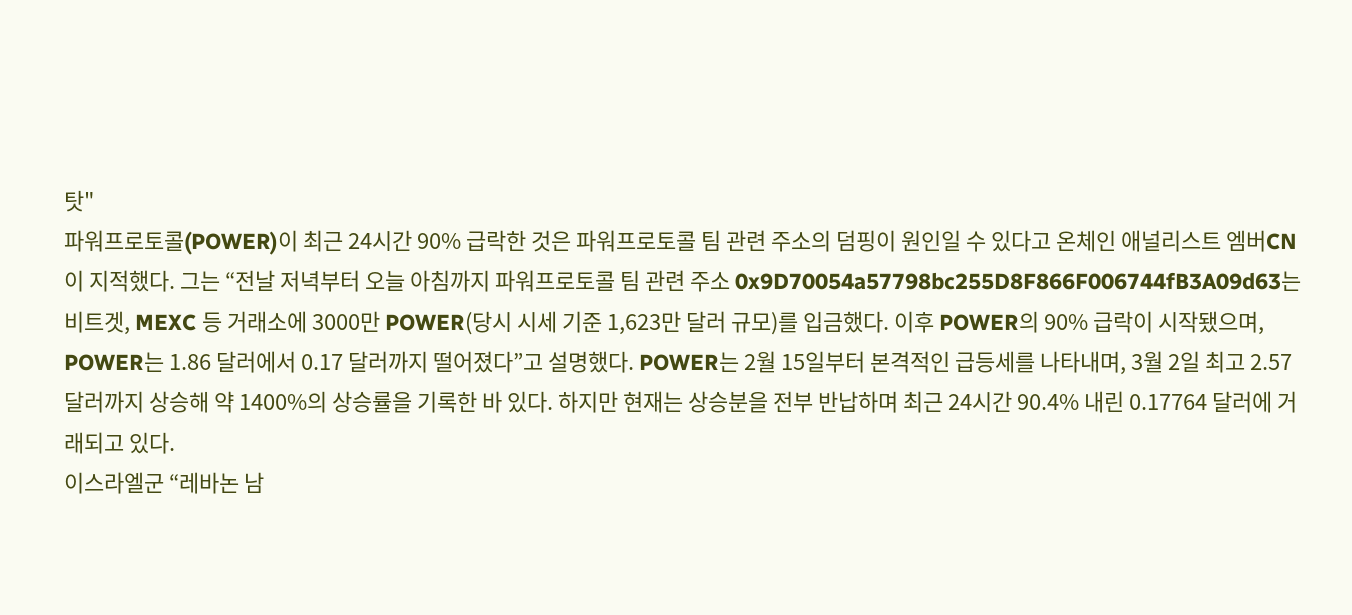탓"
파워프로토콜(POWER)이 최근 24시간 90% 급락한 것은 파워프로토콜 팀 관련 주소의 덤핑이 원인일 수 있다고 온체인 애널리스트 엠버CN이 지적했다. 그는 “전날 저녁부터 오늘 아침까지 파워프로토콜 팀 관련 주소 0x9D70054a57798bc255D8F866F006744fB3A09d63는 비트겟, MEXC 등 거래소에 3000만 POWER(당시 시세 기준 1,623만 달러 규모)를 입금했다. 이후 POWER의 90% 급락이 시작됐으며, POWER는 1.86 달러에서 0.17 달러까지 떨어졌다”고 설명했다. POWER는 2월 15일부터 본격적인 급등세를 나타내며, 3월 2일 최고 2.57 달러까지 상승해 약 1400%의 상승률을 기록한 바 있다. 하지만 현재는 상승분을 전부 반납하며 최근 24시간 90.4% 내린 0.17764 달러에 거래되고 있다.
이스라엘군 “레바논 남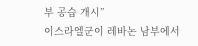부 공습 개시”
이스라엘군이 레바논 남부에서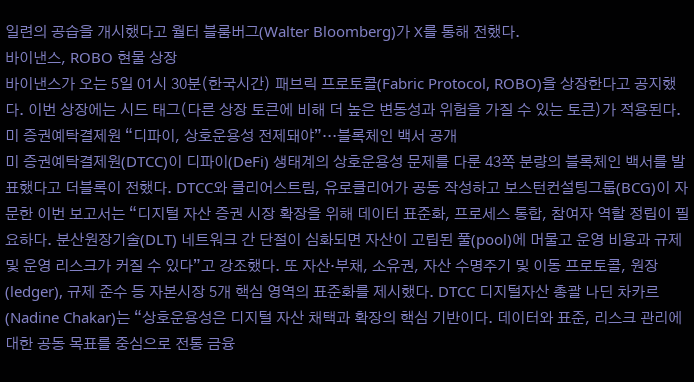일련의 공습을 개시했다고 월터 블룸버그(Walter Bloomberg)가 X를 통해 전했다.
바이낸스, ROBO 현물 상장
바이낸스가 오는 5일 01시 30분(한국시간) 패브릭 프로토콜(Fabric Protocol, ROBO)을 상장한다고 공지했다. 이번 상장에는 시드 태그(다른 상장 토큰에 비해 더 높은 변동성과 위험을 가질 수 있는 토큰)가 적용된다.
미 증권예탁결제원 “디파이, 상호운용성 전제돼야”…블록체인 백서 공개
미 증권예탁결제원(DTCC)이 디파이(DeFi) 생태계의 상호운용성 문제를 다룬 43쪽 분량의 블록체인 백서를 발표했다고 더블록이 전했다. DTCC와 클리어스트림, 유로클리어가 공동 작성하고 보스턴컨설팅그룹(BCG)이 자문한 이번 보고서는 “디지털 자산 증권 시장 확장을 위해 데이터 표준화, 프로세스 통합, 참여자 역할 정립이 필요하다. 분산원장기술(DLT) 네트워크 간 단절이 심화되면 자산이 고립된 풀(pool)에 머물고 운영 비용과 규제 및 운영 리스크가 커질 수 있다”고 강조했다. 또 자산·부채, 소유권, 자산 수명주기 및 이동 프로토콜, 원장(ledger), 규제 준수 등 자본시장 5개 핵심 영역의 표준화를 제시했다. DTCC 디지털자산 총괄 나딘 차카르(Nadine Chakar)는 “상호운용성은 디지털 자산 채택과 확장의 핵심 기반이다. 데이터와 표준, 리스크 관리에 대한 공동 목표를 중심으로 전통 금융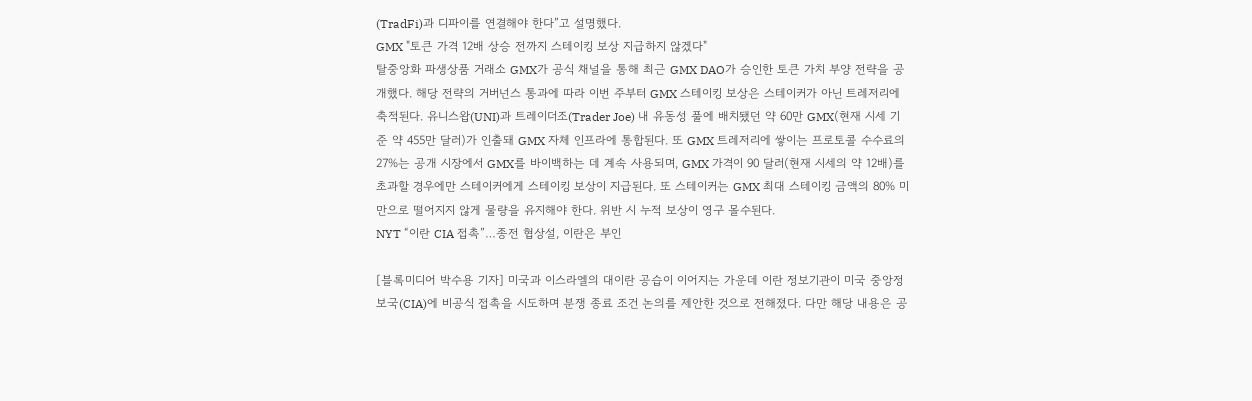(TradFi)과 디파이를 연결해야 한다”고 설명했다.
GMX "토큰 가격 12배 상승 전까지 스테이킹 보상 지급하지 않겠다"
탈중앙화 파생상품 거래소 GMX가 공식 채널을 통해 최근 GMX DAO가 승인한 토큰 가치 부양 전략을 공개했다. 해당 전략의 거버넌스 통과에 따라 이번 주부터 GMX 스테이킹 보상은 스테이커가 아닌 트레저리에 축적된다. 유니스왑(UNI)과 트레이더조(Trader Joe) 내 유동성 풀에 배치됐던 약 60만 GMX(현재 시세 기준 약 455만 달러)가 인출돼 GMX 자체 인프라에 통합된다. 또 GMX 트레저리에 쌓이는 프로토콜 수수료의 27%는 공개 시장에서 GMX를 바이백하는 데 계속 사용되며, GMX 가격이 90 달러(현재 시세의 약 12배)를 초과할 경우에만 스테이커에게 스테이킹 보상이 지급된다. 또 스테이커는 GMX 최대 스테이킹 금액의 80% 미만으로 떨어지지 않게 물량을 유지해야 한다. 위반 시 누적 보상이 영구 몰수된다.
NYT “이란 CIA 접촉”…종전 협상설, 이란은 부인

[블록미디어 박수용 기자] 미국과 이스라엘의 대이란 공습이 이어지는 가운데 이란 정보기관이 미국 중앙정보국(CIA)에 비공식 접촉을 시도하며 분쟁 종료 조건 논의를 제안한 것으로 전해졌다. 다만 해당 내용은 공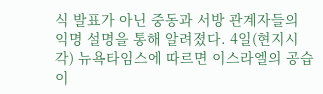식 발표가 아닌 중동과 서방 관계자들의 익명 설명을 통해 알려졌다. 4일(현지시각) 뉴욕타임스에 따르면 이스라엘의 공습이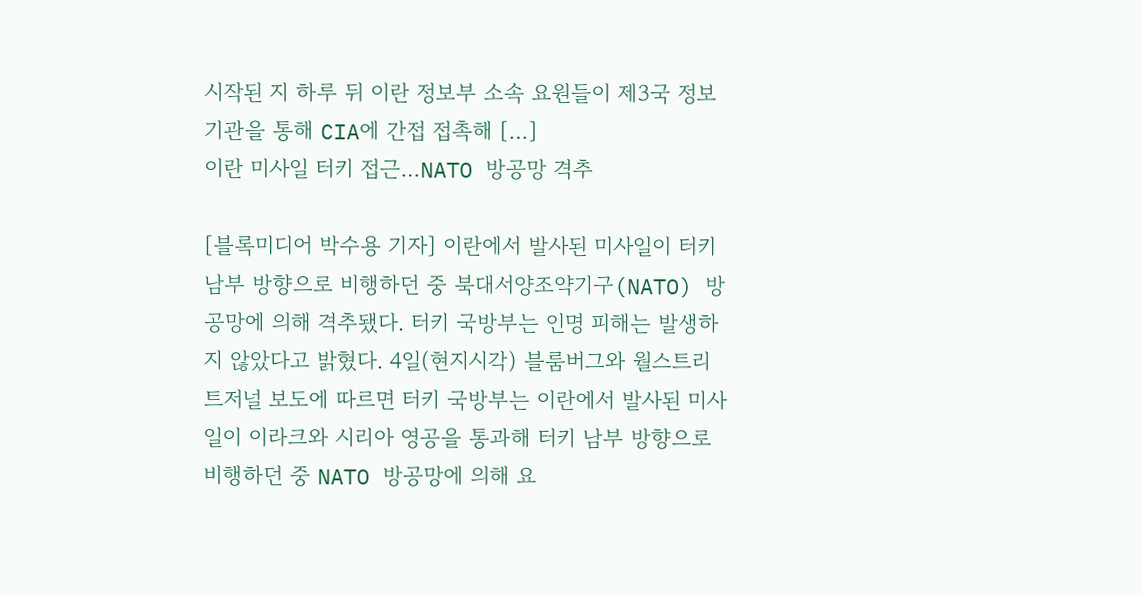시작된 지 하루 뒤 이란 정보부 소속 요원들이 제3국 정보기관을 통해 CIA에 간접 접촉해 […]
이란 미사일 터키 접근…NATO 방공망 격추

[블록미디어 박수용 기자] 이란에서 발사된 미사일이 터키 남부 방향으로 비행하던 중 북대서양조약기구(NATO) 방공망에 의해 격추됐다. 터키 국방부는 인명 피해는 발생하지 않았다고 밝혔다. 4일(현지시각) 블룸버그와 월스트리트저널 보도에 따르면 터키 국방부는 이란에서 발사된 미사일이 이라크와 시리아 영공을 통과해 터키 남부 방향으로 비행하던 중 NATO 방공망에 의해 요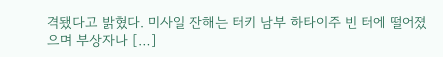격됐다고 밝혔다. 미사일 잔해는 터키 남부 하타이주 빈 터에 떨어졌으며 부상자나 […]